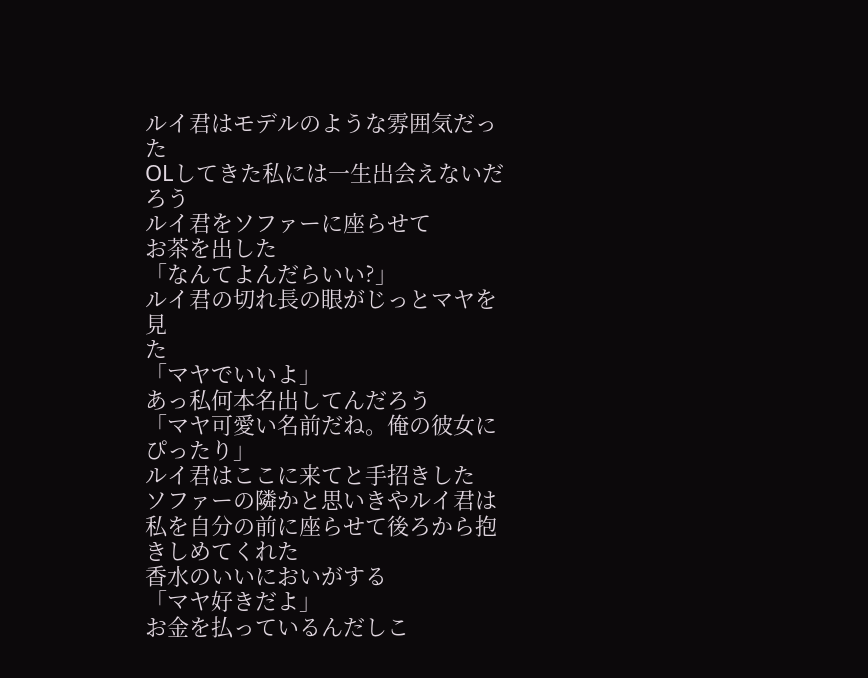ルイ君はモデルのような雰囲気だった
OLしてきた私には一生出会えないだろう
ルイ君をソファーに座らせて
お茶を出した
「なんてよんだらいい?」
ルイ君の切れ長の眼がじっとマヤを見
た
「マヤでいいよ」
あっ私何本名出してんだろう
「マヤ可愛い名前だね。俺の彼女にぴったり」
ルイ君はここに来てと手招きした
ソファーの隣かと思いきやルイ君は私を自分の前に座らせて後ろから抱きしめてくれた
香水のいいにおいがする
「マヤ好きだよ」
お金を払っているんだしこ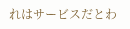れはサービスだとわ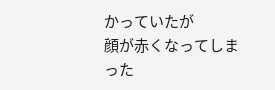かっていたが
顔が赤くなってしまった